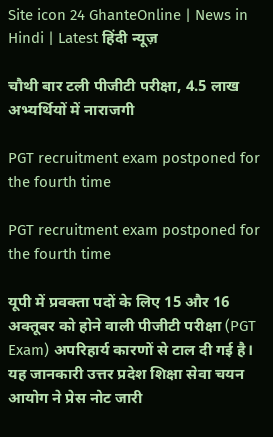Site icon 24 GhanteOnline | News in Hindi | Latest हिंदी न्यूज़

चौथी बार टली पीजीटी परीक्षा, 4.5 लाख अभ्यर्थियों में नाराजगी

PGT recruitment exam postponed for the fourth time

PGT recruitment exam postponed for the fourth time

यूपी में प्रवक्ता पदों के लिए 15 और 16 अक्तूबर को होने वाली पीजीटी परीक्षा (PGT Exam) अपरिहार्य कारणों से टाल दी गई है। यह जानकारी उत्तर प्रदेश शिक्षा सेवा चयन आयोग ने प्रेस नोट जारी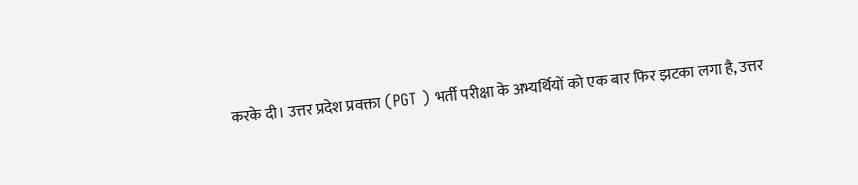करके दी। उत्तर प्रदेश प्रवक्ता (PGT ) भर्ती परीक्षा के अभ्यर्थियों को एक बार फिर झटका लगा है, उत्तर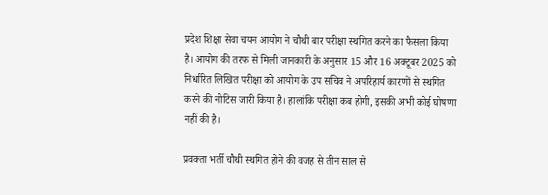प्रदेश शिक्षा सेवा चयन आयोग ने चौथी बार परीक्षा स्थगित करने का फैसला किया है। आयोग की तरफ से मिली जानकारी के अनुसार 15 और 16 अक्टूबर 2025 को निर्धारित लिखित परीक्षा को आयोग के उप सचिव ने अपरिहार्य कारणों से स्थगित करने की नोटिस जारी किया है। हालांकि परीक्षा कब होगी, इसकी अभी कोई घोषणा नहीं की है।

प्रवक्ता भर्ती चौथी स्थगित होने की वजह से तीन साल से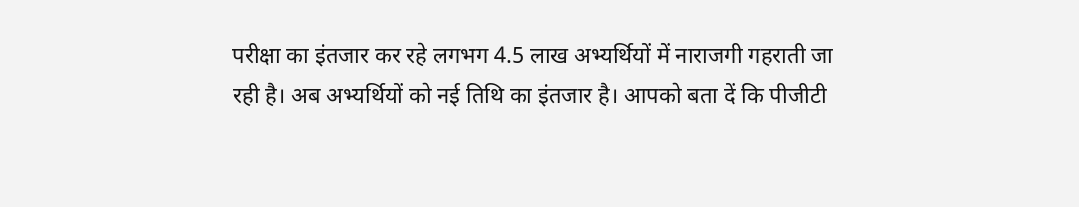परीक्षा का इंतजार कर रहे लगभग 4.5 लाख अभ्यर्थियों में नाराजगी गहराती जा रही है। अब अभ्यर्थियों को नई तिथि का इंतजार है। आपको बता दें कि पीजीटी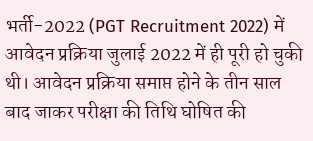भर्ती-2022 (PGT Recruitment 2022) में आवेदन प्रक्रिया जुलाई 2022 में ही पूरी हो चुकी थी। आवेदन प्रक्रिया समाप्त होने के तीन साल बाद जाकर परीक्षा की तिथि घोषित की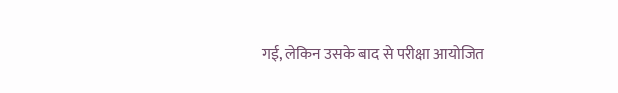गई, लेकिन उसके बाद से परीक्षा आयोजित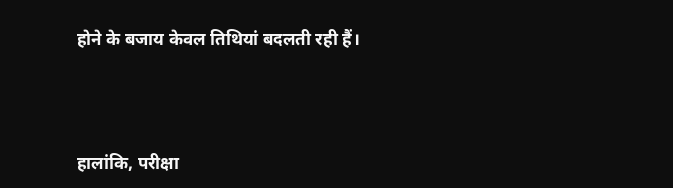होने के बजाय केवल तिथियां बदलती रही हैं।



हालांकि, परीक्षा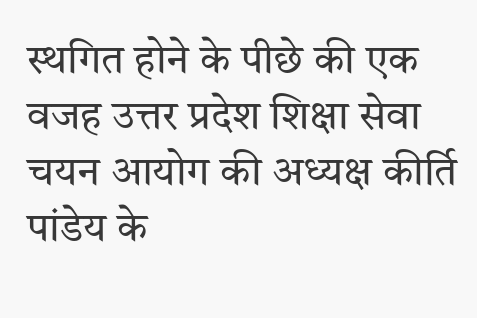स्थगित होने के पीछे की एक वजह उत्तर प्रदेश शिक्षा सेवा चयन आयोग की अध्यक्ष कीर्ति पांडेय के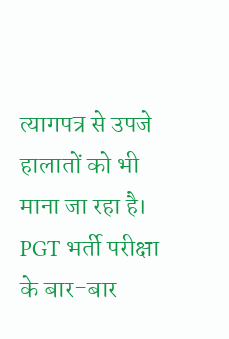त्यागपत्र से उपजे हालातों को भी माना जा रहा है। PGT भर्ती परीक्षा के बार-बार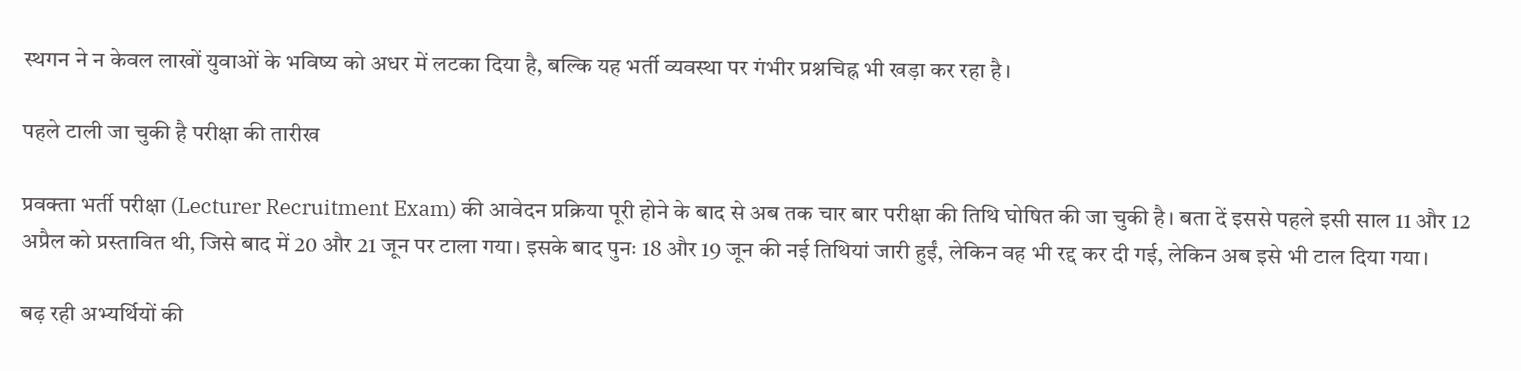स्थगन ने न केवल लाखों युवाओं के भविष्य को अधर में लटका दिया है, बल्कि यह भर्ती व्यवस्था पर गंभीर प्रश्नचिह्न भी खड़ा कर रहा है।

पहले टाली जा चुकी है परीक्षा की तारीख

प्रवक्ता भर्ती परीक्षा (Lecturer Recruitment Exam) की आवेदन प्रक्रिया पूरी होने के बाद से अब तक चार बार परीक्षा की तिथि घोषित की जा चुकी है। बता दें इससे पहले इसी साल 11 और 12 अप्रैल को प्रस्तावित थी, जिसे बाद में 20 और 21 जून पर टाला गया। इसके बाद पुनः 18 और 19 जून की नई तिथियां जारी हुईं, लेकिन वह भी रद्द कर दी गई, लेकिन अब इसे भी टाल दिया गया।

बढ़ रही अभ्यर्थियों की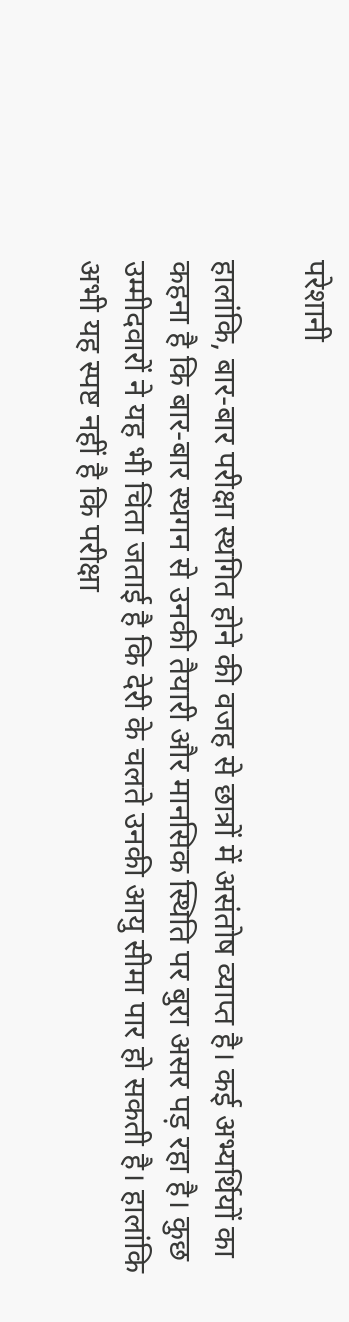परेशानी

हालांकि, बार-बार परीक्षा स्थगित होने की वजह से छात्रों में असंतोष व्याप्त है। कई अभ्यर्थियों का कहना है कि बार-बार स्थगन से उनकी तैयारी और मानसिक स्थिति पर बुरा असर पड़ रहा है। कुछ उम्मीदवारों ने यह भी चिंता जताई है कि देरी के चलते उनकी आयु सीमा पार हो सकती है। हालांकि अभी यह स्पष्ट नहीं है कि परीक्षा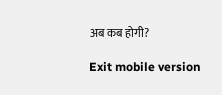अब कब होगी?

Exit mobile version